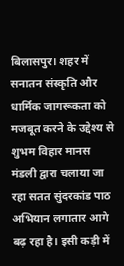बिलासपुर। शहर में सनातन संस्कृति और धार्मिक जागरूकता को मजबूत करने के उद्देश्य से शुभम विहार मानस मंडली द्वारा चलाया जा रहा सतत सुंदरकांड पाठ अभियान लगातार आगे बढ़ रहा है। इसी कड़ी में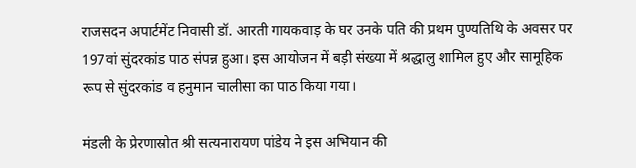राजसदन अपार्टमेंट निवासी डॉ. आरती गायकवाड़ के घर उनके पति की प्रथम पुण्यतिथि के अवसर पर 197वां सुंदरकांड पाठ संपन्न हुआ। इस आयोजन में बड़ी संख्या में श्रद्धालु शामिल हुए और सामूहिक रूप से सुंदरकांड व हनुमान चालीसा का पाठ किया गया।

मंडली के प्रेरणास्रोत श्री सत्यनारायण पांडेय ने इस अभियान की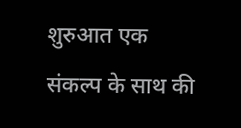शुरुआत एक संकल्प के साथ की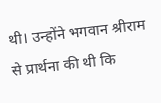थी। उन्होंने भगवान श्रीराम से प्रार्थना की थी कि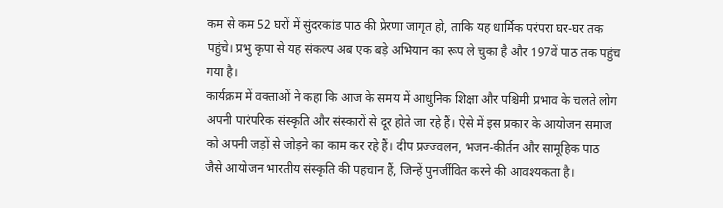कम से कम 52 घरों में सुंदरकांड पाठ की प्रेरणा जागृत हो, ताकि यह धार्मिक परंपरा घर-घर तक पहुंचे। प्रभु कृपा से यह संकल्प अब एक बड़े अभियान का रूप ले चुका है और 197वें पाठ तक पहुंच गया है।
कार्यक्रम में वक्ताओं ने कहा कि आज के समय में आधुनिक शिक्षा और पश्चिमी प्रभाव के चलते लोग अपनी पारंपरिक संस्कृति और संस्कारों से दूर होते जा रहे हैं। ऐसे में इस प्रकार के आयोजन समाज को अपनी जड़ों से जोड़ने का काम कर रहे हैं। दीप प्रज्ज्वलन, भजन-कीर्तन और सामूहिक पाठ जैसे आयोजन भारतीय संस्कृति की पहचान हैं, जिन्हें पुनर्जीवित करने की आवश्यकता है।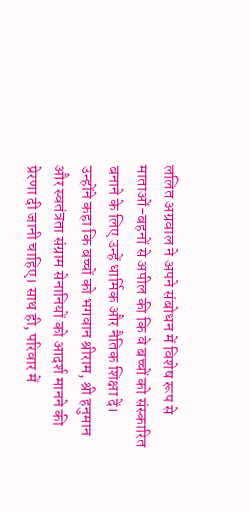ललित अग्रवाल ने अपने संबोधन में विशेष रूप से माताओं-बहनों से अपील की कि वे बच्चों को संस्कारित बनाने के लिए उन्हें धार्मिक और नैतिक शिक्षा दें। उन्होंने कहा कि बच्चों को भगवान श्रीराम, श्री हनुमान और स्वतंत्रता संग्राम सेनानियों को आदर्श मानने की प्रेरणा दी जानी चाहिए। साथ ही, परिवार में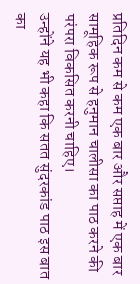प्रतिदिन कम से कम एक बार और सप्ताह में एक बार सामूहिक रूप से हनुमान चालीसा का पाठ करने की परंपरा विकसित करनी चाहिए।
उन्होंने यह भी कहा कि सतत सुंदरकांड पाठ इस बात का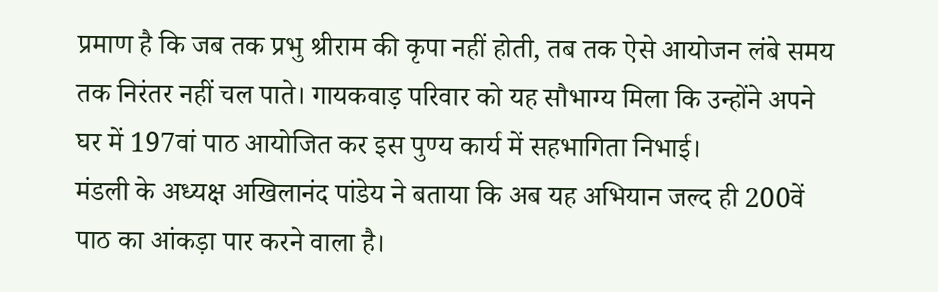प्रमाण है कि जब तक प्रभु श्रीराम की कृपा नहीं होती, तब तक ऐसे आयोजन लंबे समय तक निरंतर नहीं चल पाते। गायकवाड़ परिवार को यह सौभाग्य मिला कि उन्होंने अपने घर में 197वां पाठ आयोजित कर इस पुण्य कार्य में सहभागिता निभाई।
मंडली के अध्यक्ष अखिलानंद पांडेय ने बताया कि अब यह अभियान जल्द ही 200वें पाठ का आंकड़ा पार करने वाला है।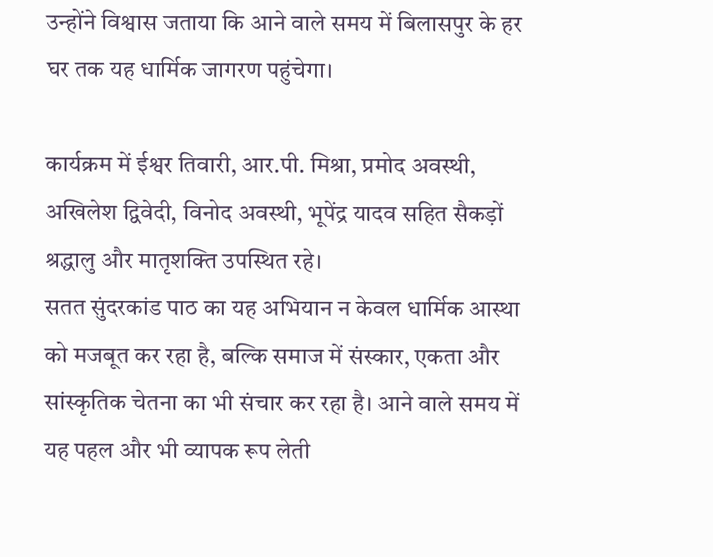उन्होंने विश्वास जताया कि आने वाले समय में बिलासपुर के हर घर तक यह धार्मिक जागरण पहुंचेगा।

कार्यक्रम में ईश्वर तिवारी, आर.पी. मिश्रा, प्रमोद अवस्थी, अखिलेश द्विवेदी, विनोद अवस्थी, भूपेंद्र यादव सहित सैकड़ों श्रद्धालु और मातृशक्ति उपस्थित रहे।
सतत सुंदरकांड पाठ का यह अभियान न केवल धार्मिक आस्था को मजबूत कर रहा है, बल्कि समाज में संस्कार, एकता और सांस्कृतिक चेतना का भी संचार कर रहा है। आने वाले समय में यह पहल और भी व्यापक रूप लेती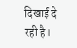दिखाई दे रही है।